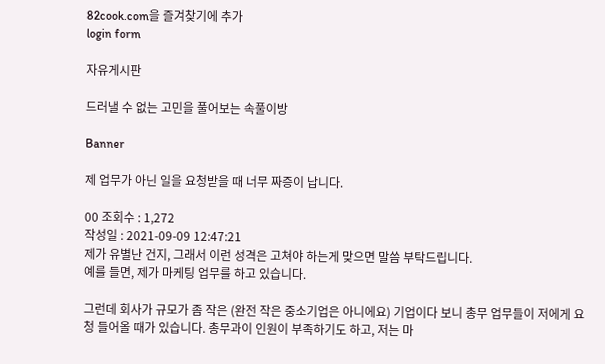82cook.com을 즐겨찾기에 추가
login form

자유게시판

드러낼 수 없는 고민을 풀어보는 속풀이방

Banner

제 업무가 아닌 일을 요청받을 때 너무 짜증이 납니다.

00 조회수 : 1,272
작성일 : 2021-09-09 12:47:21
제가 유별난 건지, 그래서 이런 성격은 고쳐야 하는게 맞으면 말씀 부탁드립니다.
예를 들면, 제가 마케팅 업무를 하고 있습니다.

그런데 회사가 규모가 좀 작은 (완전 작은 중소기업은 아니에요) 기업이다 보니 총무 업무들이 저에게 요청 들어올 때가 있습니다. 총무과이 인원이 부족하기도 하고, 저는 마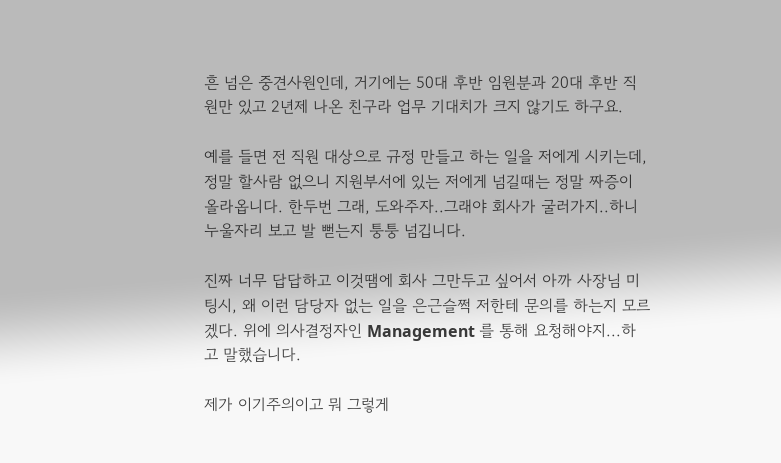흔 넘은 중견사원인데, 거기에는 50대 후반 임원분과 20대 후반 직원만 있고 2년제 나온 친구라 업무 기대치가 크지 않기도 하구요.

예를 들면 전 직원 대상으로 규정 만들고 하는 일을 저에게 시키는데, 정말 할사람 없으니 지원부서에 있는 저에게 넘길때는 정말 짜증이 올라옵니다. 한두번 그래, 도와주자..그래야 회사가 굴러가지..하니 누울자리 보고 발 뻗는지 퉁퉁 넘깁니다.

진짜 너무 답답하고 이것땜에 회사 그만두고 싶어서 아까 사장님 미팅시, 왜 이런 담당자 없는 일을 은근슬쩍 저한테 문의를 하는지 모르겠다. 위에 의사결정자인 Management 를 통해 요청해야지...하고 말했습니다.

제가 이기주의이고 뭐 그렇게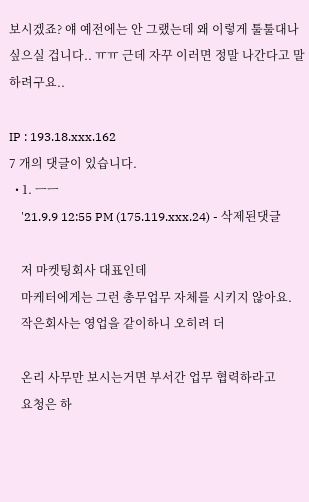보시겠죠? 얘 예전에는 안 그랬는데 왜 이렇게 툴툴대나 싶으실 겁니다.. ㅠㅠ 근데 자꾸 이러면 정말 나간다고 말하려구요..

IP : 193.18.xxx.162
7 개의 댓글이 있습니다.
  • 1. ㅡㅡ
    '21.9.9 12:55 PM (175.119.xxx.24) - 삭제된댓글

    저 마켓팅회사 대표인데
    마케터에게는 그런 총무업무 자체를 시키지 않아요.
    작은회사는 영업을 같이하니 오히려 더

    온리 사무만 보시는거면 부서간 업무 협력하라고
    요청은 하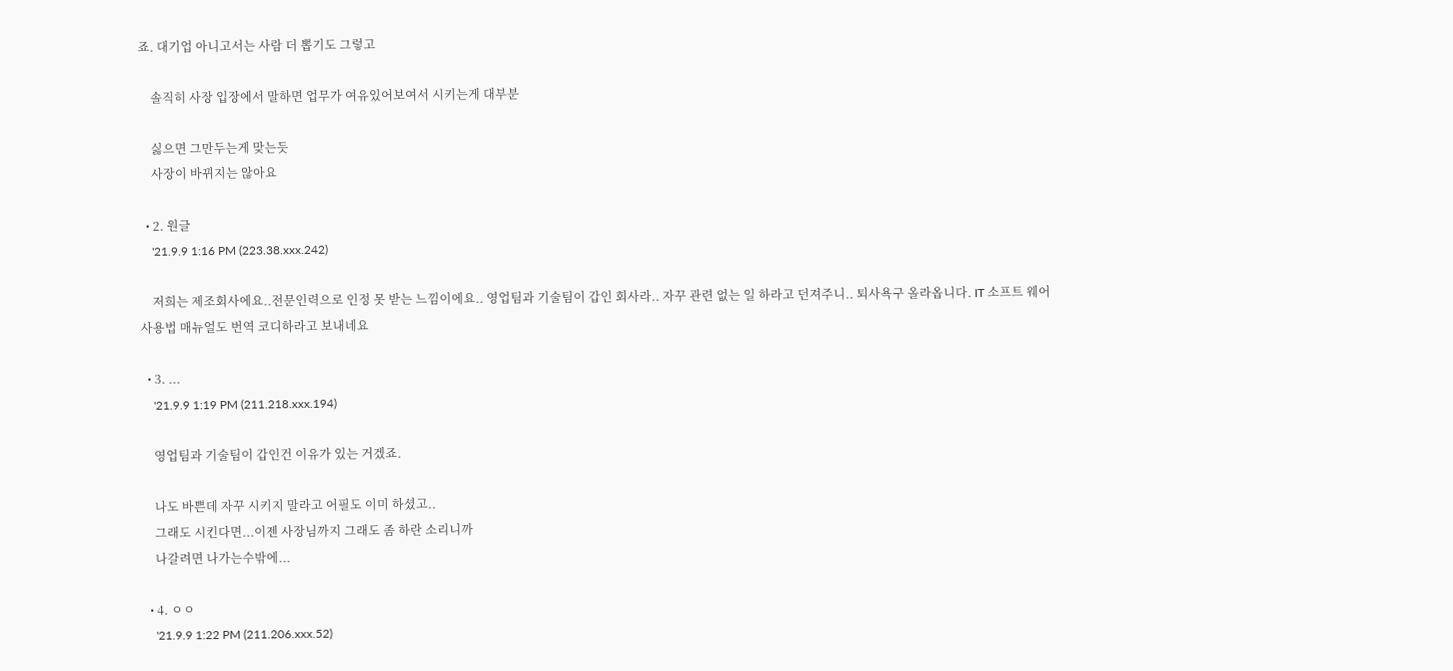죠. 대기업 아니고서는 사람 더 뽑기도 그렇고

    솔직히 사장 입장에서 말하면 업무가 여유있어보여서 시키는게 대부분

    싫으면 그만두는게 맞는듯
    사장이 바뀌지는 않아요

  • 2. 원글
    '21.9.9 1:16 PM (223.38.xxx.242)

    저희는 제조회사에요..전문인력으로 인정 못 받는 느낌이에요.. 영업팀과 기술팀이 갑인 회사라.. 자꾸 관련 없는 일 하라고 던져주니.. 퇴사욕구 올라옵니다. IT 소프트 웨어 사용법 매뉴얼도 번역 코디하라고 보내네요

  • 3. ...
    '21.9.9 1:19 PM (211.218.xxx.194)

    영업팀과 기술팀이 갑인건 이유가 있는 거겠죠.

    나도 바쁜데 자꾸 시키지 말라고 어필도 이미 하셨고..
    그래도 시킨다면...이젠 사장님까지 그래도 좀 하란 소리니까
    나갈려면 나가는수밖에...

  • 4. ㅇㅇ
    '21.9.9 1:22 PM (211.206.xxx.52)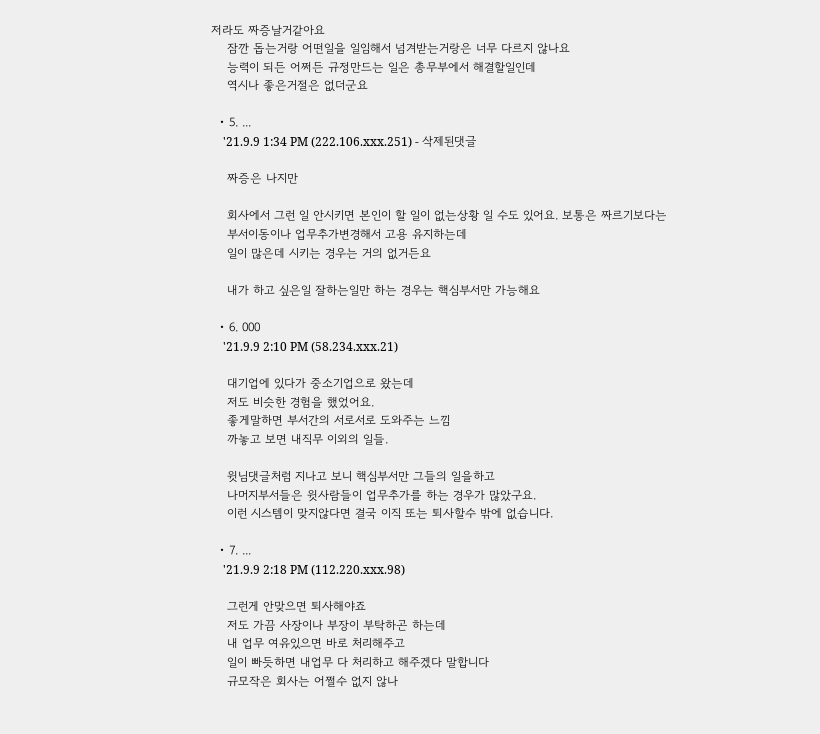저라도 짜증날거같아요
    잠깐 돕는거랑 어떤일을 일임해서 넘겨받는거랑은 너무 다르지 않나요
    능력이 되든 어쩌든 규정만드는 일은 총무부에서 해결할일인데
    역시나 좋은거절은 없더군요

  • 5. ...
    '21.9.9 1:34 PM (222.106.xxx.251) - 삭제된댓글

    짜증은 나지만

    회사에서 그런 일 안시키면 본인이 할 일이 없는상황 일 수도 있어요. 보통은 짜르기보다는
    부서이동이나 업무추가변경해서 고용 유지하는데
    일이 많은데 시키는 경우는 거의 없거든요

    내가 하고 싶은일 잘하는일만 하는 경우는 핵심부서만 가능해요

  • 6. 000
    '21.9.9 2:10 PM (58.234.xxx.21)

    대기업에 있다가 중소기업으로 왔는데
    저도 비슷한 경험을 했었어요.
    좋게말하면 부서간의 서로서로 도와주는 느낌
    까놓고 보면 내직무 이외의 일들.

    윗님댓글처럼 지나고 보니 핵심부서만 그들의 일을하고
    나머지부서들은 윗사람들이 업무추가를 하는 경우가 많았구요.
    이런 시스템이 맞지않다면 결국 이직 또는 퇴사할수 밖에 없습니다.

  • 7. ...
    '21.9.9 2:18 PM (112.220.xxx.98)

    그런게 안맞으면 퇴사해야죠
    저도 가끔 사장이나 부장이 부탁하곤 하는데
    내 업무 여유있으면 바로 처리해주고
    일이 빠듯하면 내업무 다 처리하고 해주겠다 말합니다
    규모작은 회사는 어쩔수 없지 않나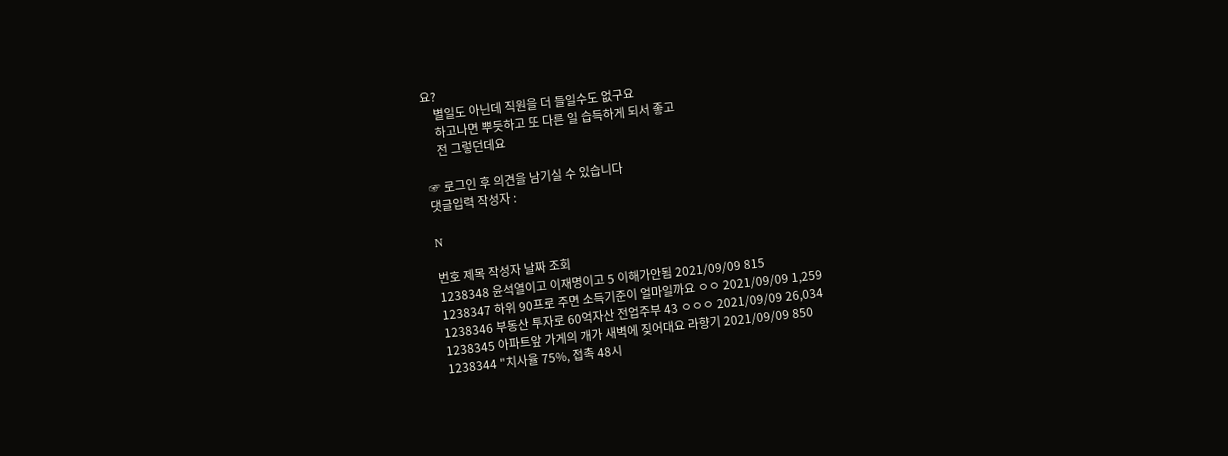요?
    별일도 아닌데 직원을 더 들일수도 없구요
    하고나면 뿌듯하고 또 다른 일 습득하게 되서 좋고
    전 그렇던데요

☞ 로그인 후 의견을 남기실 수 있습니다
댓글입력 작성자 :

N

번호 제목 작성자 날짜 조회
1238348 윤석열이고 이재명이고 5 이해가안됨 2021/09/09 815
1238347 하위 90프로 주면 소득기준이 얼마일까요 ㅇㅇ 2021/09/09 1,259
1238346 부동산 투자로 60억자산 전업주부 43 ㅇㅇㅇ 2021/09/09 26,034
1238345 아파트앞 가게의 개가 새벽에 짖어대요 라향기 2021/09/09 850
1238344 "치사율 75%, 접촉 48시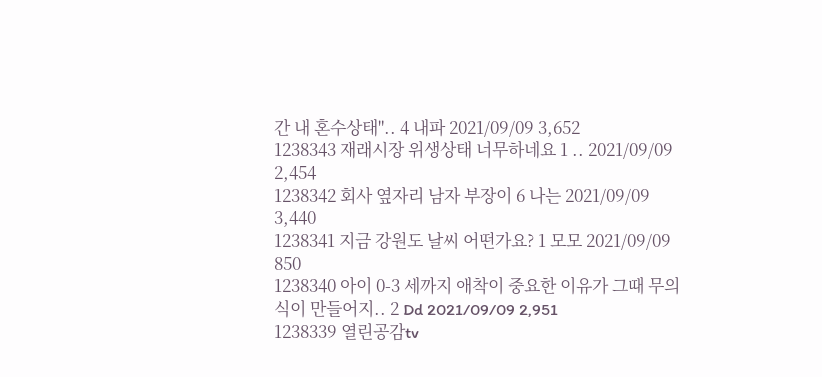간 내 혼수상태".. 4 내파 2021/09/09 3,652
1238343 재래시장 위생상태 너무하네요 1 .. 2021/09/09 2,454
1238342 회사 옆자리 남자 부장이 6 나는 2021/09/09 3,440
1238341 지금 강원도 날씨 어떤가요? 1 모모 2021/09/09 850
1238340 아이 0-3 세까지 애착이 중요한 이유가 그때 무의식이 만들어지.. 2 Dd 2021/09/09 2,951
1238339 열린공감tv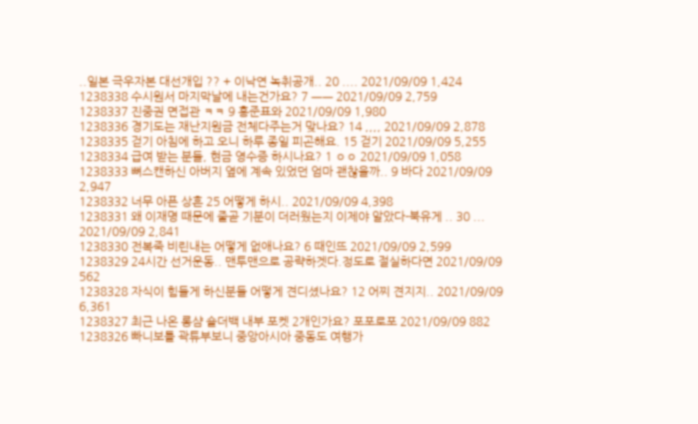..일본 극우자본 대선개입 ?? + 이낙연 녹취공개.. 20 .... 2021/09/09 1,424
1238338 수시원서 마지막날에 내는건가요? 7 ㅡㅡ 2021/09/09 2,759
1238337 진중권 면접관 ㅋㅋ 9 홍준표와 2021/09/09 1,980
1238336 경기도는 재난지원금 전체다주는거 맞나요? 14 ,,,, 2021/09/09 2,878
1238335 걷기 아침에 하고 오니 하루 종일 피곤해요. 15 걷기 2021/09/09 5,255
1238334 급여 받는 분들, 현금 영수증 하시나요? 1 ㅇㅇ 2021/09/09 1,058
1238333 뼈스캔하신 아버지 옆에 계속 있었던 엄마 괜찮을까.. 9 바다 2021/09/09 2,947
1238332 너무 아픈 상흔 25 어떻게 하시.. 2021/09/09 4,398
1238331 왜 이재명 때문에 줄곧 기분이 더러웠는지 이제야 알았다-북유게 .. 30 ... 2021/09/09 2,841
1238330 전복죽 비린내는 어떻게 없애나요? 6 때인뜨 2021/09/09 2,599
1238329 24시간 선거운동.. 맨투맨으로 공략하겟다.정도로 절실하다면 2021/09/09 562
1238328 자식이 힘들게 하신분들 어떻게 견디셨나요? 12 어찌 견지지.. 2021/09/09 6,361
1238327 최근 나온 롱샴 숄더백 내부 포켓 2개인가요? 포포로포 2021/09/09 882
1238326 빠니보틀 곽튜부보니 중앙아시아 중동도 여행가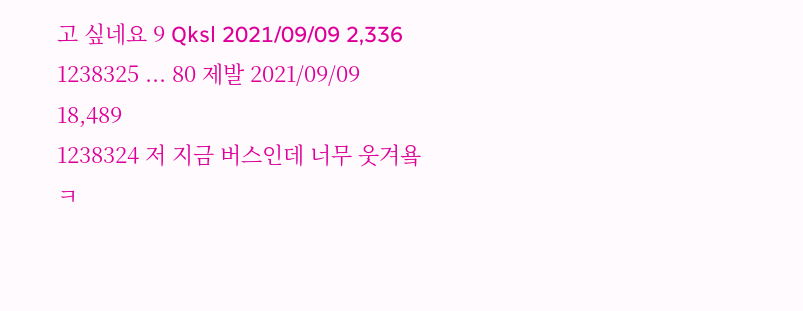고 싶네요 9 Qksl 2021/09/09 2,336
1238325 ... 80 제발 2021/09/09 18,489
1238324 저 지금 버스인데 너무 웃겨욬ㅋ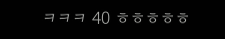ㅋㅋㅋ 40 ㅎㅎㅎㅎㅎ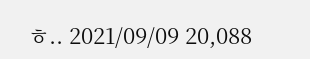ㅎ.. 2021/09/09 20,088